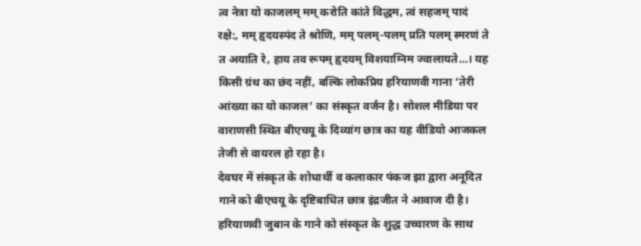त्व नेत्रा यो काजलम् मम् करोति कांते विद्धम, त्वं सहजम् पादं रक्षे:, मम् हृदयस्पंद ते श्रोणि, मम् पलम्-पलम् प्रति पलम् स्मरणं ते त अयाति रे, हाय तव रूपम् हृदयम् विशयाग्निम ज्वालायते...। यह किसी ग्रंथ का छंद नहीं, बल्कि लोकप्रिय हरियाणवी गाना ‘तेरी आंख्या का यो काजल’ का संस्कृत वर्जन है। सोशल मीडिया पर वाराणसी स्थित बीएचयू के दिव्यांग छात्र का यह वीडियो आजकल तेजी से वायरल हो रहा है।
देवघर में संस्कृत के शोधार्थी व कलाकार पंकज झा द्वारा अनूदित गाने को बीएचयू के दृष्टिबाधित छात्र इंद्रजीत ने आवाज दी है। हरियाणवी जुबान के गाने को संस्कृत के शुद्ध उच्चारण के साथ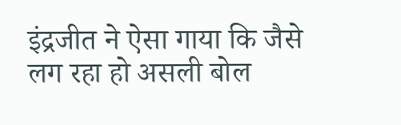इंद्रजीत ने ऐसा गाया कि जैसे लग रहा हो असली बोल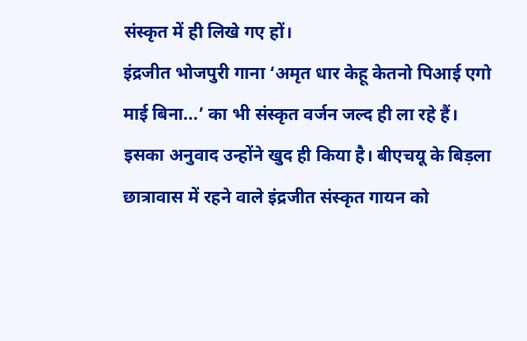संस्कृत में ही लिखे गए हों।
इंद्रजीत भोजपुरी गाना ‘अमृत धार केहू केतनो पिआई एगो माई बिना...’ का भी संस्कृत वर्जन जल्द ही ला रहे हैं। इसका अनुवाद उन्होंने खुद ही किया है। बीएचयू के बिड़ला छात्रावास में रहने वाले इंद्रजीत संस्कृत गायन को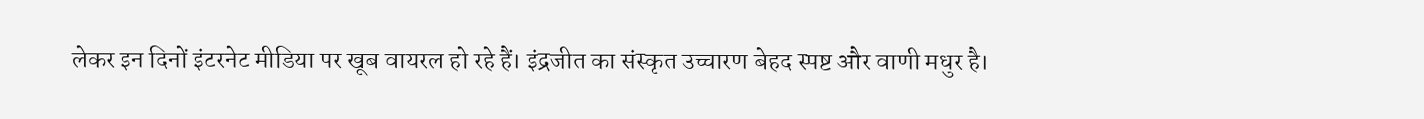लेकर इन दिनों इंटरनेट मीडिया पर खूब वायरल हो रहे हैं। इंद्रजीत का संस्कृत उच्चारण बेहद स्पष्ट और वाणी मधुर है।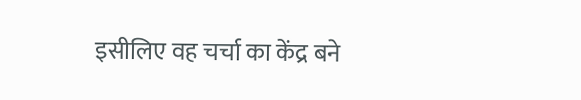इसीलिए वह चर्चा का केंद्र बने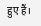हुए हैं।